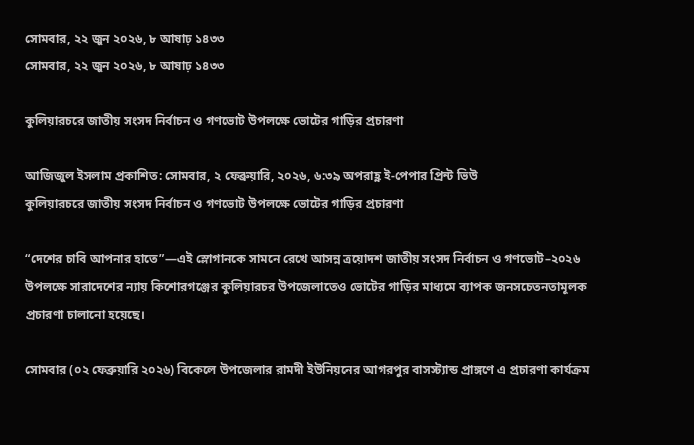সোমবার, ২২ জুন ২০২৬, ৮ আষাঢ় ১৪৩৩
সোমবার, ২২ জুন ২০২৬, ৮ আষাঢ় ১৪৩৩

কুলিয়ারচরে জাতীয় সংসদ নির্বাচন ও গণভোট উপলক্ষে ভোটের গাড়ির প্রচারণা

আজিজুল ইসলাম প্রকাশিত: সোমবার, ২ ফেব্রুয়ারি, ২০২৬, ৬:৩৯ অপরাহ্ণ ই-পেপার প্রিন্ট ভিউ
কুলিয়ারচরে জাতীয় সংসদ নির্বাচন ও গণভোট উপলক্ষে ভোটের গাড়ির প্রচারণা

“দেশের চাবি আপনার হাতে”—এই স্লোগানকে সামনে রেখে আসন্ন ত্রয়োদশ জাতীয় সংসদ নির্বাচন ও গণভোট–২০২৬ উপলক্ষে সারাদেশের ন্যায় কিশোরগঞ্জের কুলিয়ারচর উপজেলাতেও ভোটের গাড়ির মাধ্যমে ব্যাপক জনসচেতনতামূলক প্রচারণা চালানো হয়েছে।

সোমবার (০২ ফেব্রুয়ারি ২০২৬) বিকেলে উপজেলার রামদী ইউনিয়নের আগরপুর বাসস্ট্যান্ড প্রাঙ্গণে এ প্রচারণা কার্যক্রম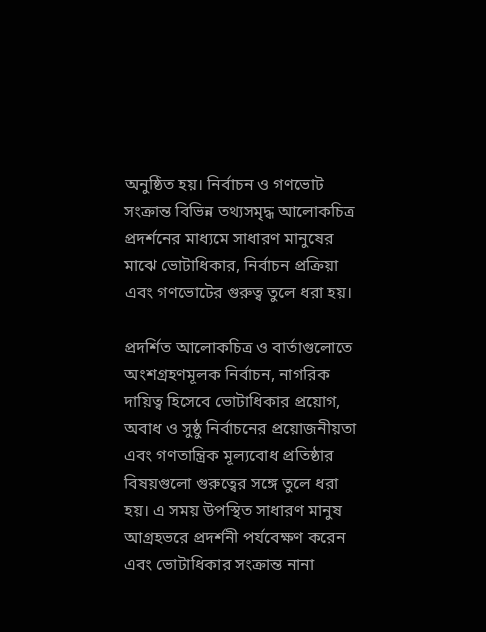অনুষ্ঠিত হয়। নির্বাচন ও গণভোট সংক্রান্ত বিভিন্ন তথ্যসমৃদ্ধ আলোকচিত্র প্রদর্শনের মাধ্যমে সাধারণ মানুষের মাঝে ভোটাধিকার, নির্বাচন প্রক্রিয়া এবং গণভোটের গুরুত্ব তুলে ধরা হয়।

প্রদর্শিত আলোকচিত্র ও বার্তাগুলোতে অংশগ্রহণমূলক নির্বাচন, নাগরিক দায়িত্ব হিসেবে ভোটাধিকার প্রয়োগ, অবাধ ও সুষ্ঠু নির্বাচনের প্রয়োজনীয়তা এবং গণতান্ত্রিক মূল্যবোধ প্রতিষ্ঠার বিষয়গুলো গুরুত্বের সঙ্গে তুলে ধরা হয়। এ সময় উপস্থিত সাধারণ মানুষ আগ্রহভরে প্রদর্শনী পর্যবেক্ষণ করেন এবং ভোটাধিকার সংক্রান্ত নানা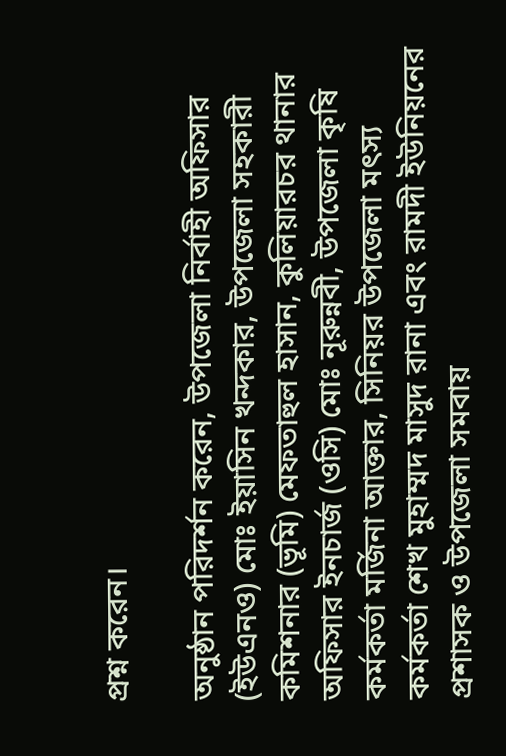প্রশ্ন করেন।

অনুষ্ঠান পরিদর্শন করেন, উপজেলা নির্বাহী অফিসার (ইউএনও) মোঃ ইয়াসিন খন্দকার, উপজেলা সহকারী কমিশনার (ভূমি) মেফতাহুল হাসান, কুলিয়ারচর থানার অফিসার ইনচার্জ (ওসি) মোঃ নূরুন্নবী, উপজেলা কৃষি কর্মকর্তা মর্জিনা আক্তার, সিনিয়র উপজেলা মৎস্য কর্মকর্তা শেখ মুহাম্মদ মাসুদ রানা এবং রামদী ইউনিয়নের প্রশাসক ও উপজেলা সমবায়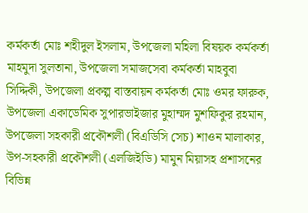কর্মকর্তা মোঃ শহীদুল ইসলাম, উপজেলা মহিলা বিষয়ক কর্মকর্তা মাহমুদা সুলতানা, উপজেলা সমাজসেবা কর্মকর্তা মাহবুবা সিদ্দিকী, উপজেলা প্রকল্প বাস্তবায়ন কর্মকর্তা মোঃ ওমর ফারুক, উপজেলা একাডেমিক সুপারভাইজার মুহাম্মদ মুশফিকুর রহমান, উপজেলা সহকারী প্রকৌশলী (বিএডিসি সেচ) শাওন মালাকার, উপ-সহকারী প্রকৌশলী (এলজিইডি) মামুন মিয়াসহ প্রশাসনের বিভিন্ন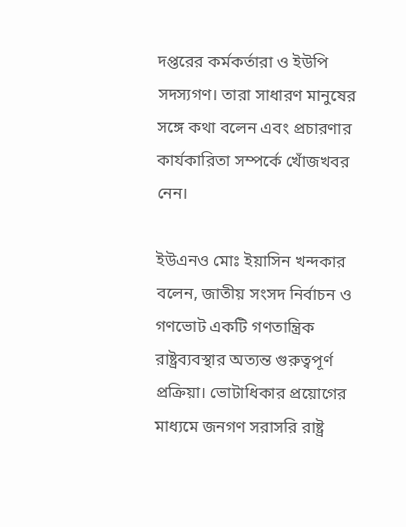দপ্তরের কর্মকর্তারা ও ইউপি সদস্যগণ। তারা সাধারণ মানুষের সঙ্গে কথা বলেন এবং প্রচারণার কার্যকারিতা সম্পর্কে খোঁজখবর নেন।

ইউএনও মোঃ ইয়াসিন খন্দকার বলেন, জাতীয় সংসদ নির্বাচন ও গণভোট একটি গণতান্ত্রিক রাষ্ট্রব্যবস্থার অত্যন্ত গুরুত্বপূর্ণ প্রক্রিয়া। ভোটাধিকার প্রয়োগের মাধ্যমে জনগণ সরাসরি রাষ্ট্র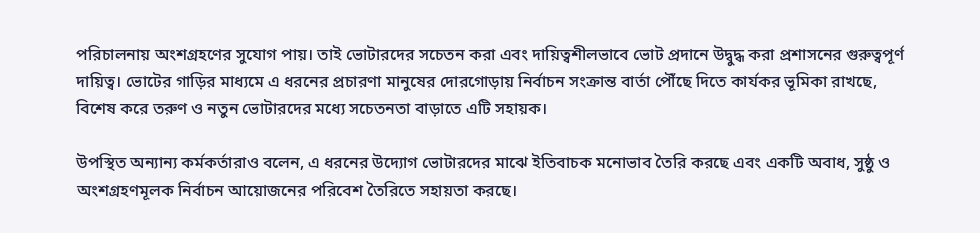পরিচালনায় অংশগ্রহণের সুযোগ পায়। তাই ভোটারদের সচেতন করা এবং দায়িত্বশীলভাবে ভোট প্রদানে উদ্বুদ্ধ করা প্রশাসনের গুরুত্বপূর্ণ দায়িত্ব। ভোটের গাড়ির মাধ্যমে এ ধরনের প্রচারণা মানুষের দোরগোড়ায় নির্বাচন সংক্রান্ত বার্তা পৌঁছে দিতে কার্যকর ভূমিকা রাখছে, বিশেষ করে তরুণ ও নতুন ভোটারদের মধ্যে সচেতনতা বাড়াতে এটি সহায়ক।

উপস্থিত অন্যান্য কর্মকর্তারাও বলেন, এ ধরনের উদ্যোগ ভোটারদের মাঝে ইতিবাচক মনোভাব তৈরি করছে এবং একটি অবাধ, সুষ্ঠু ও অংশগ্রহণমূলক নির্বাচন আয়োজনের পরিবেশ তৈরিতে সহায়তা করছে।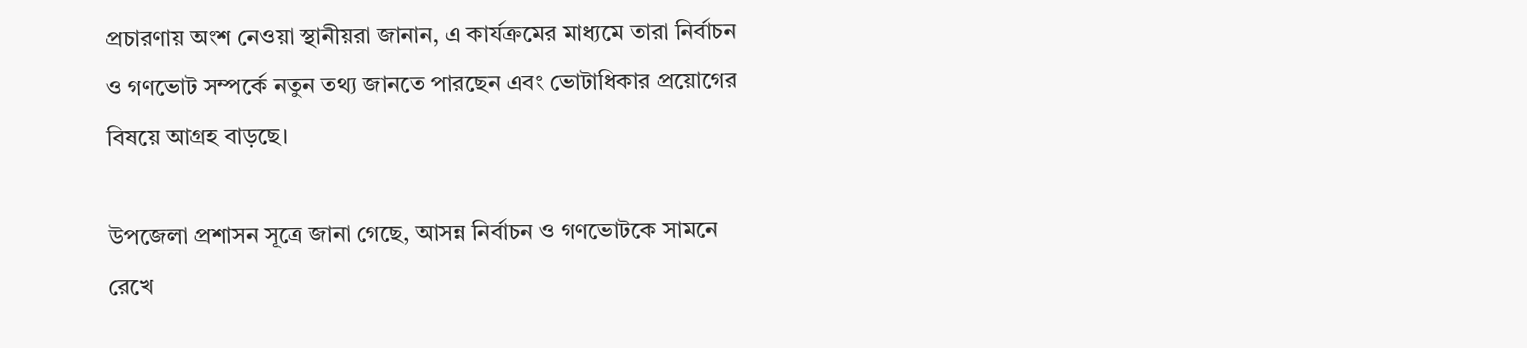প্রচারণায় অংশ নেওয়া স্থানীয়রা জানান, এ কার্যক্রমের মাধ্যমে তারা নির্বাচন ও গণভোট সম্পর্কে নতুন তথ্য জানতে পারছেন এবং ভোটাধিকার প্রয়োগের বিষয়ে আগ্রহ বাড়ছে।

উপজেলা প্রশাসন সূত্রে জানা গেছে, আসন্ন নির্বাচন ও গণভোটকে সামনে রেখে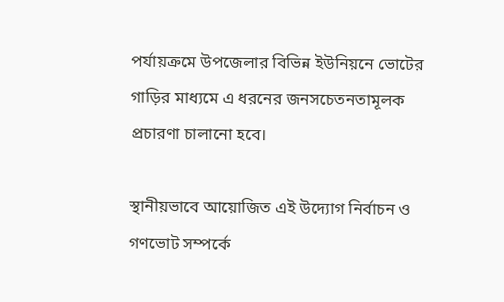পর্যায়ক্রমে উপজেলার বিভিন্ন ইউনিয়নে ভোটের গাড়ির মাধ্যমে এ ধরনের জনসচেতনতামূলক প্রচারণা চালানো হবে।

স্থানীয়ভাবে আয়োজিত এই উদ্যোগ নির্বাচন ও গণভোট সম্পর্কে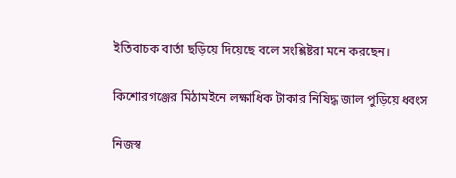ইতিবাচক বার্তা ছড়িয়ে দিয়েছে বলে সংশ্লিষ্টরা মনে করছেন।

কিশোরগঞ্জের মিঠামইনে লক্ষাধিক টাকার নিষিদ্ধ জাল পুড়িয়ে ধ্বংস

নিজস্ব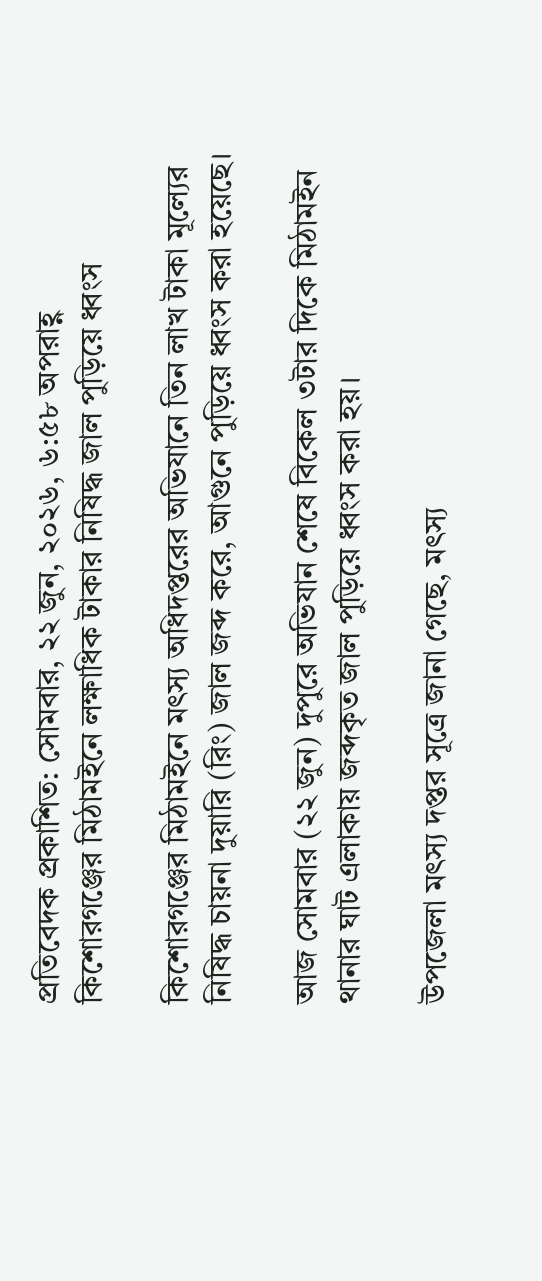প্রতিবেদক প্রকাশিত: সোমবার, ২২ জুন, ২০২৬, ৬:৫৮ অপরাহ্ণ
কিশোরগঞ্জের মিঠামইনে লক্ষাধিক টাকার নিষিদ্ধ জাল পুড়িয়ে ধ্বংস

কিশোরগঞ্জের মিঠামইনে মৎস্য অধিদপ্তরের অভিযানে তিন লাখ টাকা মূল্যের নিষিদ্ধ চায়না দুয়ারি (রিং) জাল জব্দ করে, আগুনে পুড়িয়ে ধ্বংস করা হয়েছে।

আজ সোমবার (২২ জুন) দুপুরে অভিযান শেষে বিকেল ৩টার দিকে মিঠামইন থানার ঘাট এলাকায় জব্দকৃত জাল পুড়িয়ে ধ্বংস করা হয়।

উপজেলা মৎস্য দপ্তর সূত্রে জানা গেছে, মৎস্য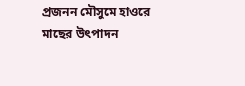প্রজনন মৌসুমে হাওরে মাছের উৎপাদন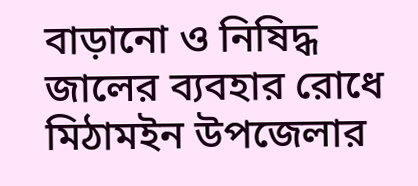বাড়ানো ও নিষিদ্ধ জালের ব্যবহার রোধে মিঠামইন উপজেলার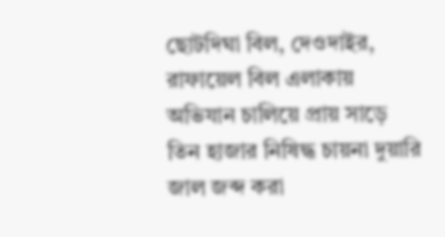ছোটদিঘা বিল, দেওদাইর, রাফায়েল বিল এলাকায় অভিযান চালিয়ে প্রায় সাড়ে তিন হাজার নিষিদ্ধ চায়না দুয়ারি জাল জব্দ করা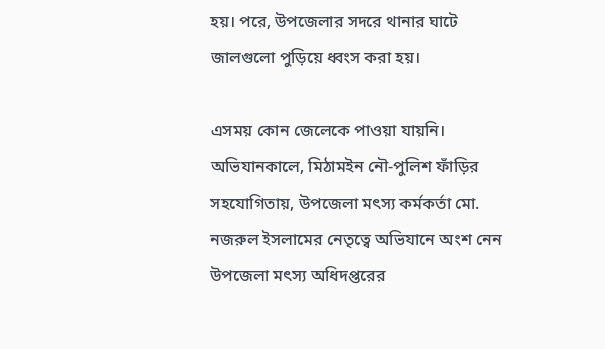হয়। পরে, উপজেলার সদরে থানার ঘাটে জালগুলো পুড়িয়ে ধ্বংস করা হয়।

এসময় কোন জেলেকে পাওয়া যায়নি। অভিযানকালে, মিঠামইন নৌ-পুলিশ ফাঁড়ির সহযোগিতায়, উপজেলা মৎস্য কর্মকর্তা মো. নজরুল ইসলামের নেতৃত্বে অভিযানে অংশ নেন উপজেলা মৎস্য অধিদপ্তরের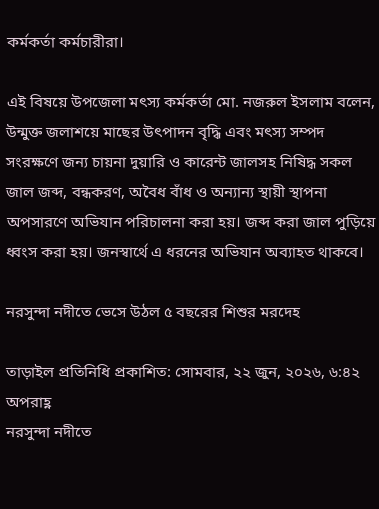কর্মকর্তা কর্মচারীরা।

এই বিষয়ে উপজেলা মৎস্য কর্মকর্তা মো. নজরুল ইসলাম বলেন, উন্মুক্ত জলাশয়ে মাছের উৎপাদন বৃদ্ধি এবং মৎস্য সম্পদ সংরক্ষণে জন্য চায়না দুয়ারি ও কারেন্ট জালসহ নিষিদ্ধ সকল জাল জব্দ, বন্ধকরণ, অবৈধ বাঁধ ও অন্যান্য স্থায়ী স্থাপনা অপসারণে অভিযান পরিচালনা করা হয়। জব্দ করা জাল পুড়িয়ে ধ্বংস করা হয়। জনস্বার্থে এ ধরনের অভিযান অব্যাহত থাকবে।

নরসুন্দা নদীতে ভেসে উঠল ৫ বছরের শিশুর মরদেহ

তাড়াইল প্রতিনিধি প্রকাশিত: সোমবার, ২২ জুন, ২০২৬, ৬:৪২ অপরাহ্ণ
নরসুন্দা নদীতে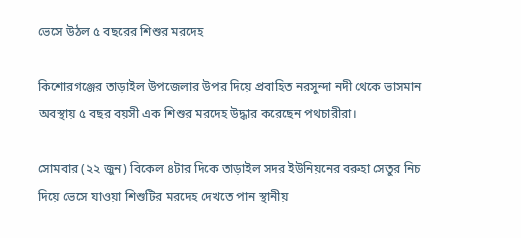ভেসে উঠল ৫ বছরের শিশুর মরদেহ

কিশোরগঞ্জের তাড়াইল উপজেলার উপর দিয়ে প্রবাহিত নরসুন্দা নদী থেকে ভাসমান অবস্থায় ৫ বছর বয়সী এক শিশুর মরদেহ উদ্ধার করেছেন পথচারীরা।

সোমবার (২২ জুন) বিকেল ৪টার দিকে তাড়াইল সদর ইউনিয়নের বরুহা সেতুর নিচ দিয়ে ভেসে যাওয়া শিশুটির মরদেহ দেখতে পান স্থানীয়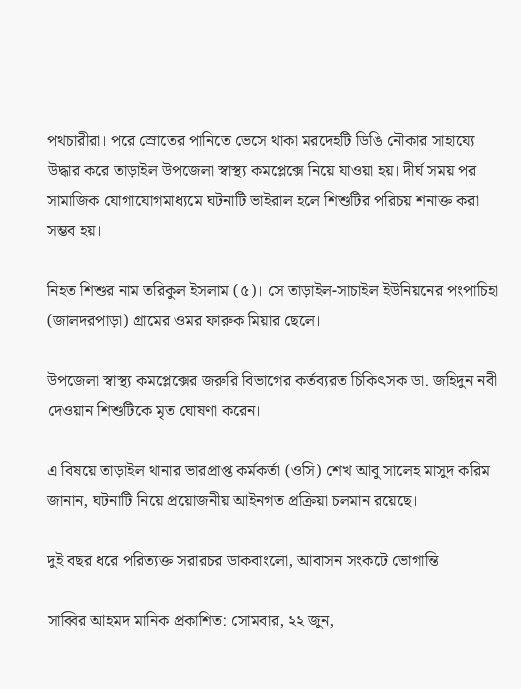পথচারীরা। পরে স্রোতের পানিতে ভেসে থাকা মরদেহটি ডিঙি নৌকার সাহায্যে উদ্ধার করে তাড়াইল উপজেলা স্বাস্থ্য কমপ্লেক্সে নিয়ে যাওয়া হয়। দীর্ঘ সময় পর সামাজিক যোগাযোগমাধ্যমে ঘটনাটি ভাইরাল হলে শিশুটির পরিচয় শনাক্ত করা সম্ভব হয়।

নিহত শিশুর নাম তরিকুল ইসলাম (৫)। সে তাড়াইল-সাচাইল ইউনিয়নের পংপাচিহা (জালদরপাড়া) গ্রামের ওমর ফারুক মিয়ার ছেলে।

উপজেলা স্বাস্থ্য কমপ্লেক্সের জরুরি বিভাগের কর্তব্যরত চিকিৎসক ডা. জহিদুন নবী দেওয়ান শিশুটিকে মৃত ঘোষণা করেন।

এ বিষয়ে তাড়াইল থানার ভারপ্রাপ্ত কর্মকর্তা (ওসি) শেখ আবু সালেহ মাসুদ করিম জানান, ঘটনাটি নিয়ে প্রয়োজনীয় আইনগত প্রক্রিয়া চলমান রয়েছে।

দুই বছর ধরে পরিত্যক্ত সরারচর ডাকবাংলো, আবাসন সংকটে ভোগান্তি

সাব্বির আহমদ মানিক প্রকাশিত: সোমবার, ২২ জুন,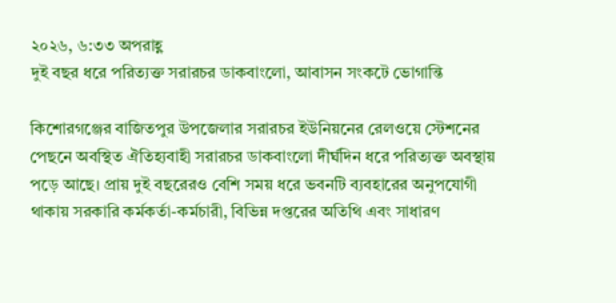২০২৬, ৬:৩৩ অপরাহ্ণ
দুই বছর ধরে পরিত্যক্ত সরারচর ডাকবাংলো, আবাসন সংকটে ভোগান্তি

কিশোরগঞ্জের বাজিতপুর উপজেলার সরারচর ইউনিয়নের রেলওয়ে স্টেশনের পেছনে অবস্থিত ঐতিহ্যবাহী সরারচর ডাকবাংলো দীর্ঘদিন ধরে পরিত্যক্ত অবস্থায় পড়ে আছে। প্রায় দুই বছরেরও বেশি সময় ধরে ভবনটি ব্যবহারের অনুপযোগী থাকায় সরকারি কর্মকর্তা-কর্মচারী, বিভিন্ন দপ্তরের অতিথি এবং সাধারণ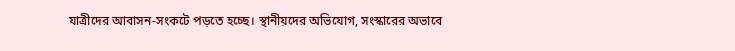যাত্রীদের আবাসন-সংকটে পড়তে হচ্ছে। স্থানীয়দের অভিযোগ, সংস্কারের অভাবে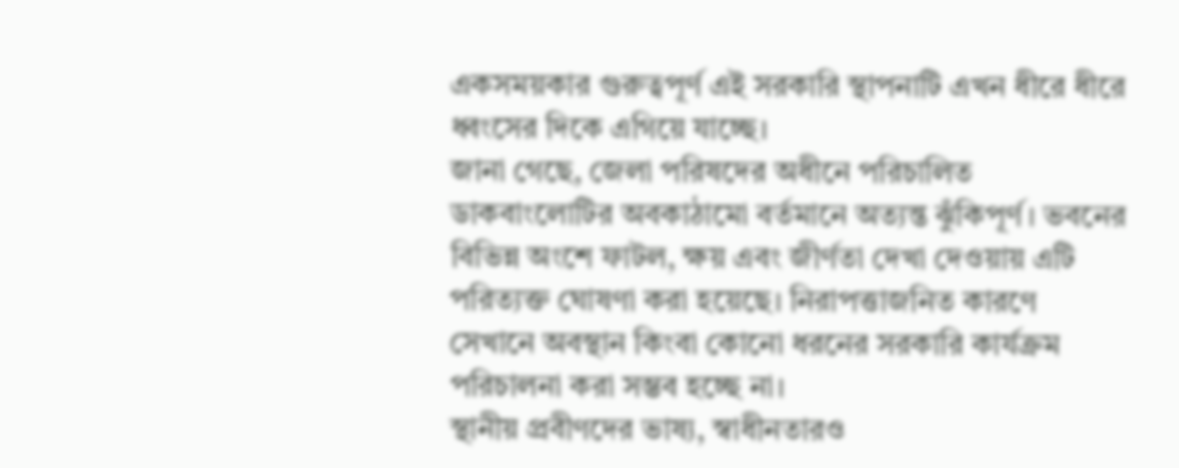একসময়কার গুরুত্বপূর্ণ এই সরকারি স্থাপনাটি এখন ধীরে ধীরে ধ্বংসের দিকে এগিয়ে যাচ্ছে।
জানা গেছে, জেলা পরিষদের অধীনে পরিচালিত ডাকবাংলোটির অবকাঠামো বর্তমানে অত্যন্ত ঝুঁকিপূর্ণ। ভবনের বিভিন্ন অংশে ফাটল, ক্ষয় এবং জীর্ণতা দেখা দেওয়ায় এটি পরিত্যক্ত ঘোষণা করা হয়েছে। নিরাপত্তাজনিত কারণে সেখানে অবস্থান কিংবা কোনো ধরনের সরকারি কার্যক্রম পরিচালনা করা সম্ভব হচ্ছে না।
স্থানীয় প্রবীণদের ভাষ্য, স্বাধীনতারও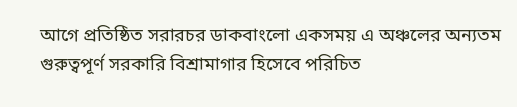আগে প্রতিষ্ঠিত সরারচর ডাকবাংলো একসময় এ অঞ্চলের অন্যতম গুরুত্বপূর্ণ সরকারি বিশ্রামাগার হিসেবে পরিচিত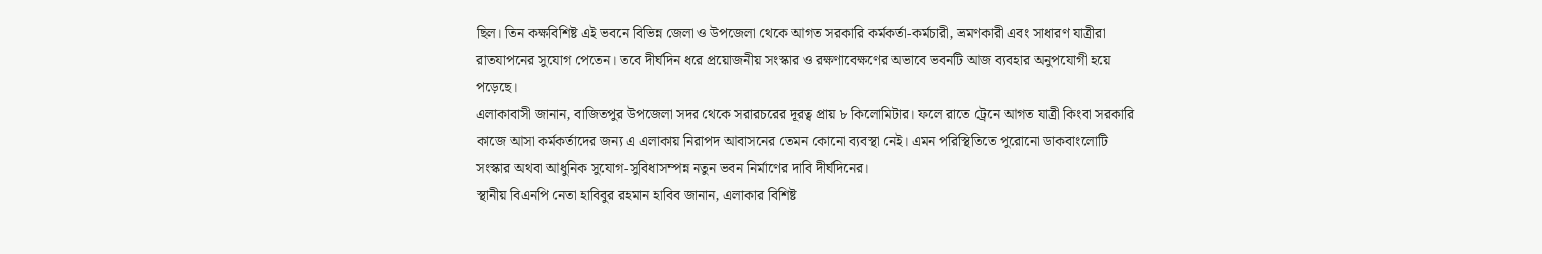ছিল। তিন কক্ষবিশিষ্ট এই ভবনে বিভিন্ন জেলা ও উপজেলা থেকে আগত সরকারি কর্মকর্তা-কর্মচারী, ভ্রমণকারী এবং সাধারণ যাত্রীরা রাতযাপনের সুযোগ পেতেন। তবে দীর্ঘদিন ধরে প্রয়োজনীয় সংস্কার ও রক্ষণাবেক্ষণের অভাবে ভবনটি আজ ব্যবহার অনুপযোগী হয়ে পড়েছে।
এলাকাবাসী জানান, বাজিতপুর উপজেলা সদর থেকে সরারচরের দূরত্ব প্রায় ৮ কিলোমিটার। ফলে রাতে ট্রেনে আগত যাত্রী কিংবা সরকারি কাজে আসা কর্মকর্তাদের জন্য এ এলাকায় নিরাপদ আবাসনের তেমন কোনো ব্যবস্থা নেই। এমন পরিস্থিতিতে পুরোনো ডাকবাংলোটি সংস্কার অথবা আধুনিক সুযোগ-সুবিধাসম্পন্ন নতুন ভবন নির্মাণের দাবি দীর্ঘদিনের।
স্থানীয় বিএনপি নেতা হাবিবুর রহমান হাবিব জানান, এলাকার বিশিষ্ট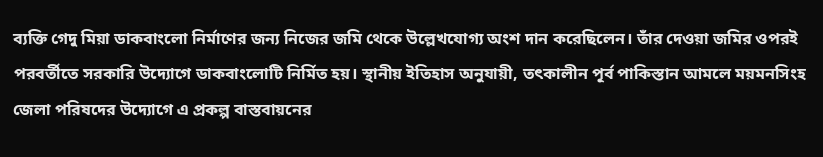ব্যক্তি গেদু মিয়া ডাকবাংলো নির্মাণের জন্য নিজের জমি থেকে উল্লেখযোগ্য অংশ দান করেছিলেন। তাঁর দেওয়া জমির ওপরই পরবর্তীতে সরকারি উদ্যোগে ডাকবাংলোটি নির্মিত হয়। স্থানীয় ইতিহাস অনুযায়ী, তৎকালীন পূর্ব পাকিস্তান আমলে ময়মনসিংহ জেলা পরিষদের উদ্যোগে এ প্রকল্প বাস্তবায়নের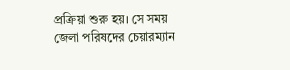প্রক্রিয়া শুরু হয়। সে সময় জেলা পরিষদের চেয়ারম্যান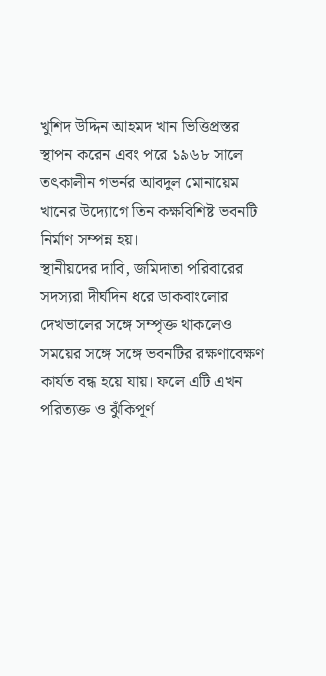খুশিদ উদ্দিন আহমদ খান ভিত্তিপ্রস্তর স্থাপন করেন এবং পরে ১৯৬৮ সালে তৎকালীন গভর্নর আবদুল মোনায়েম খানের উদ্যোগে তিন কক্ষবিশিষ্ট ভবনটি নির্মাণ সম্পন্ন হয়।
স্থানীয়দের দাবি, জমিদাতা পরিবারের সদস্যরা দীর্ঘদিন ধরে ডাকবাংলোর দেখভালের সঙ্গে সম্পৃক্ত থাকলেও সময়ের সঙ্গে সঙ্গে ভবনটির রক্ষণাবেক্ষণ কার্যত বন্ধ হয়ে যায়। ফলে এটি এখন পরিত্যক্ত ও ঝুঁকিপূর্ণ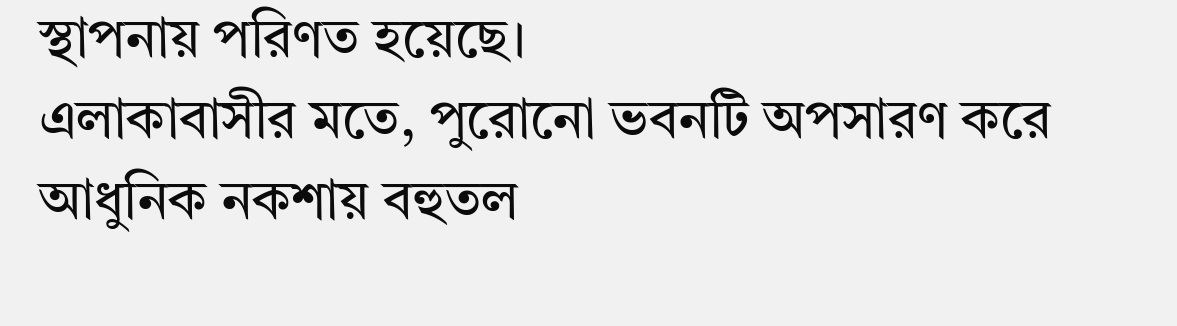স্থাপনায় পরিণত হয়েছে।
এলাকাবাসীর মতে, পুরোনো ভবনটি অপসারণ করে আধুনিক নকশায় বহুতল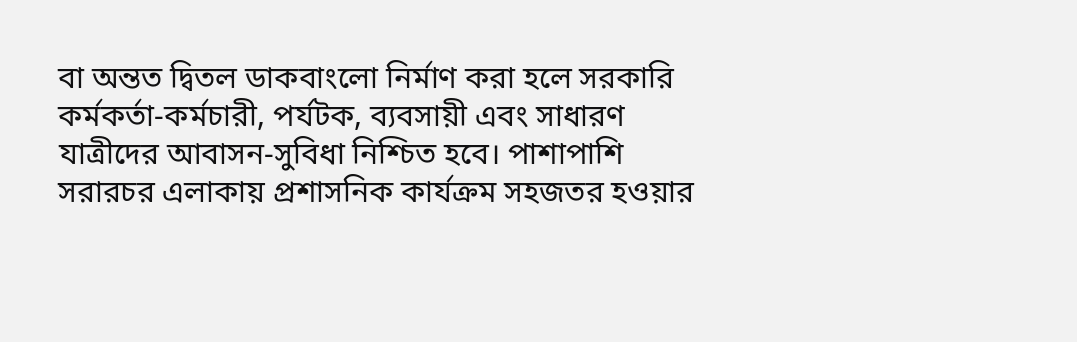বা অন্তত দ্বিতল ডাকবাংলো নির্মাণ করা হলে সরকারি কর্মকর্তা-কর্মচারী, পর্যটক, ব্যবসায়ী এবং সাধারণ যাত্রীদের আবাসন-সুবিধা নিশ্চিত হবে। পাশাপাশি সরারচর এলাকায় প্রশাসনিক কার্যক্রম সহজতর হওয়ার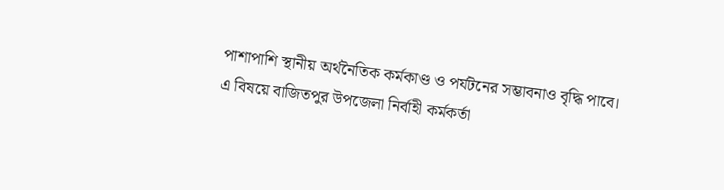পাশাপাশি স্থানীয় অর্থনৈতিক কর্মকাণ্ড ও পর্যটনের সম্ভাবনাও বৃদ্ধি পাবে।
এ বিষয়ে বাজিতপুর উপজেলা নির্বাহী কর্মকর্তা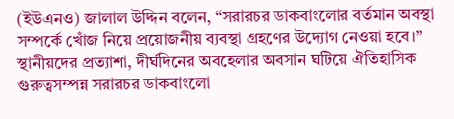(ইউএনও) জালাল উদ্দিন বলেন, “সরারচর ডাকবাংলোর বর্তমান অবস্থা সম্পর্কে খোঁজ নিয়ে প্রয়োজনীয় ব্যবস্থা গ্রহণের উদ্যোগ নেওয়া হবে।”
স্থানীয়দের প্রত্যাশা, দীর্ঘদিনের অবহেলার অবসান ঘটিয়ে ঐতিহাসিক গুরুত্বসম্পন্ন সরারচর ডাকবাংলো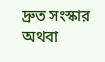দ্রুত সংস্কার অথবা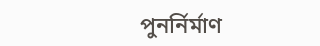পুনর্নির্মাণ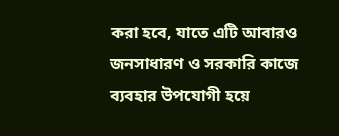করা হবে, যাতে এটি আবারও জনসাধারণ ও সরকারি কাজে ব্যবহার উপযোগী হয়ে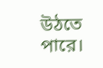উঠতে পারে।